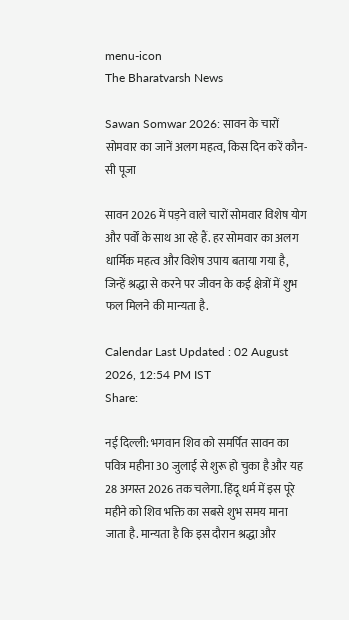menu-icon
The Bharatvarsh News

Sawan Somwar 2026: सावन के चारों सोमवार का जानें अलग महत्व, किस दिन करें कौन-सी पूजा

सावन 2026 में पड़ने वाले चारों सोमवार विशेष योग और पर्वों के साथ आ रहे हैं. हर सोमवार का अलग धार्मिक महत्व और विशेष उपाय बताया गया है, जिन्हें श्रद्धा से करने पर जीवन के कई क्षेत्रों में शुभ फल मिलने की मान्यता है.

Calendar Last Updated : 02 August 2026, 12:54 PM IST
Share:

नई दिल्ली: भगवान शिव को समर्पित सावन का पवित्र महीना 30 जुलाई से शुरू हो चुका है और यह 28 अगस्त 2026 तक चलेगा. हिंदू धर्म में इस पूरे महीने को शिव भक्ति का सबसे शुभ समय माना जाता है. मान्यता है कि इस दौरान श्रद्धा और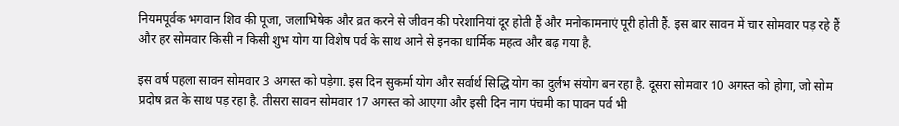नियमपूर्वक भगवान शिव की पूजा, जलाभिषेक और व्रत करने से जीवन की परेशानियां दूर होती हैं और मनोकामनाएं पूरी होती हैं. इस बार सावन में चार सोमवार पड़ रहे हैं और हर सोमवार किसी न किसी शुभ योग या विशेष पर्व के साथ आने से इनका धार्मिक महत्व और बढ़ गया है.

इस वर्ष पहला सावन सोमवार 3 अगस्त को पड़ेगा. इस दिन सुकर्मा योग और सर्वार्थ सिद्धि योग का दुर्लभ संयोग बन रहा है. दूसरा सोमवार 10 अगस्त को होगा, जो सोम प्रदोष व्रत के साथ पड़ रहा है. तीसरा सावन सोमवार 17 अगस्त को आएगा और इसी दिन नाग पंचमी का पावन पर्व भी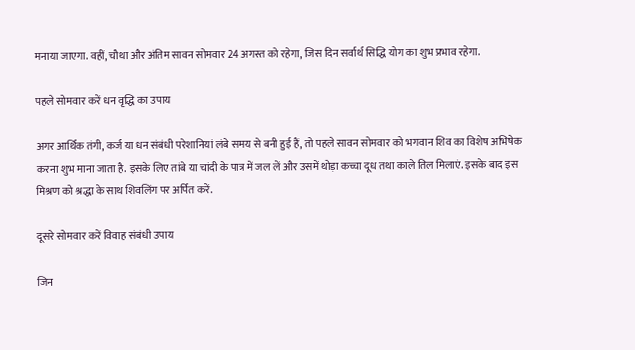मनाया जाएगा. वहीं, चौथा और अंतिम सावन सोमवार 24 अगस्त को रहेगा, जिस दिन सर्वार्थ सिद्धि योग का शुभ प्रभाव रहेगा.

पहले सोमवार करें धन वृद्धि का उपाय

अगर आर्थिक तंगी, कर्ज या धन संबंधी परेशानियां लंबे समय से बनी हुई हैं, तो पहले सावन सोमवार को भगवान शिव का विशेष अभिषेक करना शुभ माना जाता है. इसके लिए तांबे या चांदी के पात्र में जल लें और उसमें थोड़ा कच्चा दूध तथा काले तिल मिलाएं. इसके बाद इस मिश्रण को श्रद्धा के साथ शिवलिंग पर अर्पित करें.

दूसरे सोमवार करें विवाह संबंधी उपाय

जिन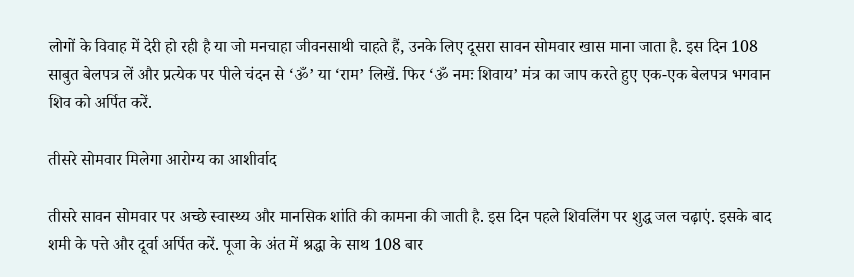लोगों के विवाह में देरी हो रही है या जो मनचाहा जीवनसाथी चाहते हैं, उनके लिए दूसरा सावन सोमवार खास माना जाता है. इस दिन 108 साबुत बेलपत्र लें और प्रत्येक पर पीले चंदन से ‘ॐ’ या ‘राम’ लिखें. फिर ‘ॐ नमः शिवाय’ मंत्र का जाप करते हुए एक-एक बेलपत्र भगवान शिव को अर्पित करें.

तीसरे सोमवार मिलेगा आरोग्य का आशीर्वाद

तीसरे सावन सोमवार पर अच्छे स्वास्थ्य और मानसिक शांति की कामना की जाती है. इस दिन पहले शिवलिंग पर शुद्ध जल चढ़ाएं. इसके बाद शमी के पत्ते और दूर्वा अर्पित करें. पूजा के अंत में श्रद्धा के साथ 108 बार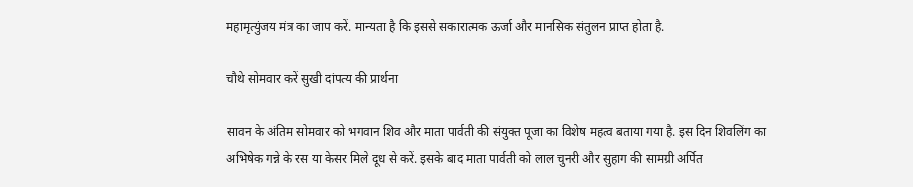महामृत्युंजय मंत्र का जाप करें. मान्यता है कि इससे सकारात्मक ऊर्जा और मानसिक संतुलन प्राप्त होता है.

चौथे सोमवार करें सुखी दांपत्य की प्रार्थना

सावन के अंतिम सोमवार को भगवान शिव और माता पार्वती की संयुक्त पूजा का विशेष महत्व बताया गया है. इस दिन शिवलिंग का अभिषेक गन्ने के रस या केसर मिले दूध से करें. इसके बाद माता पार्वती को लाल चुनरी और सुहाग की सामग्री अर्पित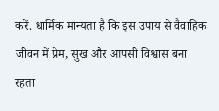करें. धार्मिक मान्यता है कि इस उपाय से वैवाहिक जीवन में प्रेम, सुख और आपसी विश्वास बना रहता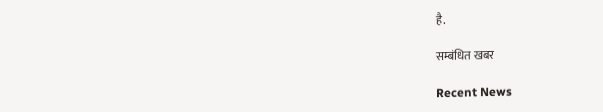है.

सम्बंधित खबर

Recent News